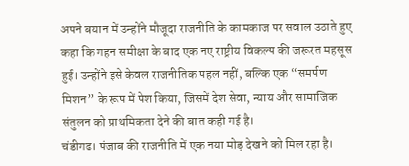अपने बयान में उन्होंने मौजूदा राजनीति के कामकाज पर सवाल उठाते हुए कहा कि गहन समीक्षा के बाद एक नए राष्ट्रीय विकल्प की जरूरत महसूस हुई। उन्होंने इसे केवल राजनीतिक पहल नहीं, बल्कि एक “समर्पण मिशन” के रूप में पेश किया, जिसमें देश सेवा, न्याय और सामाजिक संतुलन को प्राथमिकता देने की बात कही गई है।
चंडीगढ। पंजाब की राजनीति में एक नया मोड़ देखने को मिल रहा है।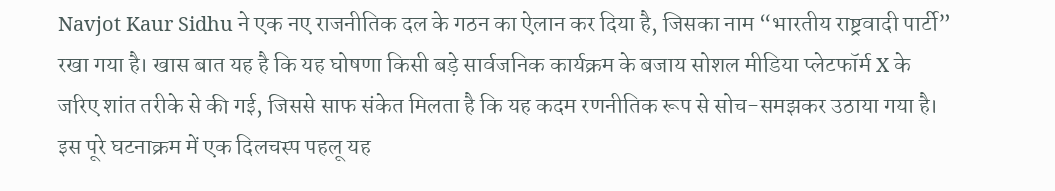Navjot Kaur Sidhu ने एक नए राजनीतिक दल के गठन का ऐलान कर दिया है, जिसका नाम “भारतीय राष्ट्रवादी पार्टी” रखा गया है। खास बात यह है कि यह घोषणा किसी बड़े सार्वजनिक कार्यक्रम के बजाय सोशल मीडिया प्लेटफॉर्म X के जरिए शांत तरीके से की गई, जिससे साफ संकेत मिलता है कि यह कदम रणनीतिक रूप से सोच-समझकर उठाया गया है।
इस पूरे घटनाक्रम में एक दिलचस्प पहलू यह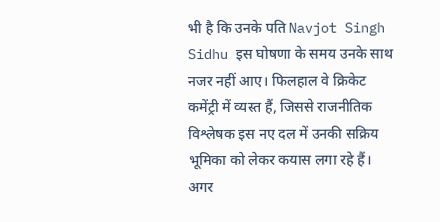भी है कि उनके पति Navjot Singh Sidhu इस घोषणा के समय उनके साथ नजर नहीं आए। फिलहाल वे क्रिकेट कमेंट्री में व्यस्त हैं, जिससे राजनीतिक विश्लेषक इस नए दल में उनकी सक्रिय भूमिका को लेकर कयास लगा रहे हैं।
अगर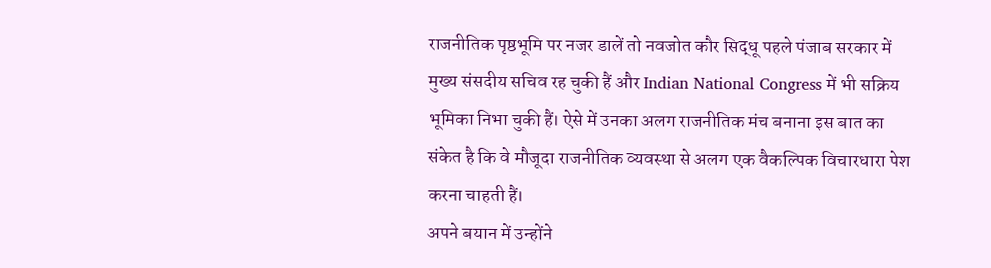राजनीतिक पृष्ठभूमि पर नजर डालें तो नवजोत कौर सिद्धू पहले पंजाब सरकार में मुख्य संसदीय सचिव रह चुकी हैं और Indian National Congress में भी सक्रिय भूमिका निभा चुकी हैं। ऐसे में उनका अलग राजनीतिक मंच बनाना इस बात का संकेत है कि वे मौजूदा राजनीतिक व्यवस्था से अलग एक वैकल्पिक विचारधारा पेश करना चाहती हैं।
अपने बयान में उन्होंने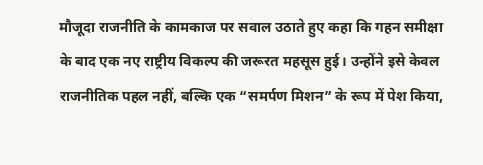मौजूदा राजनीति के कामकाज पर सवाल उठाते हुए कहा कि गहन समीक्षा के बाद एक नए राष्ट्रीय विकल्प की जरूरत महसूस हुई। उन्होंने इसे केवल राजनीतिक पहल नहीं, बल्कि एक “समर्पण मिशन” के रूप में पेश किया,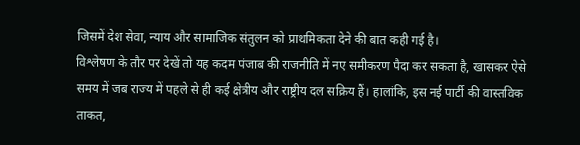जिसमें देश सेवा, न्याय और सामाजिक संतुलन को प्राथमिकता देने की बात कही गई है।
विश्लेषण के तौर पर देखें तो यह कदम पंजाब की राजनीति में नए समीकरण पैदा कर सकता है, खासकर ऐसे समय में जब राज्य में पहले से ही कई क्षेत्रीय और राष्ट्रीय दल सक्रिय हैं। हालांकि, इस नई पार्टी की वास्तविक ताकत,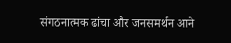संगठनात्मक ढांचा और जनसमर्थन आने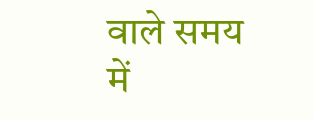वाले समय में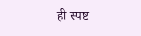ही स्पष्ट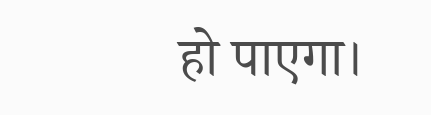हो पाएगा।